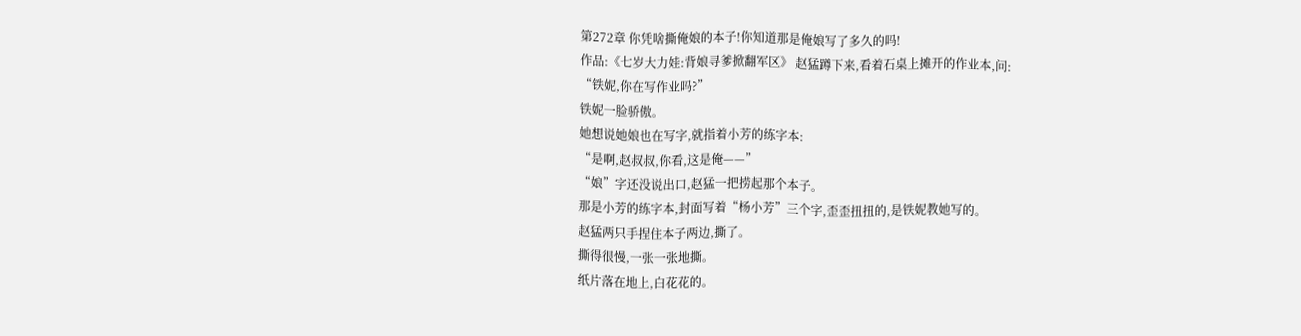第272章 你凭啥撕俺娘的本子!你知道那是俺娘写了多久的吗!
作品:《七岁大力娃:背娘寻爹掀翻军区》 赵猛蹲下来,看着石桌上摊开的作业本,问:
“铁妮,你在写作业吗?”
铁妮一脸骄傲。
她想说她娘也在写字,就指着小芳的练字本:
“是啊,赵叔叔,你看,这是俺——”
“娘”字还没说出口,赵猛一把捞起那个本子。
那是小芳的练字本,封面写着“杨小芳”三个字,歪歪扭扭的,是铁妮教她写的。
赵猛两只手捏住本子两边,撕了。
撕得很慢,一张一张地撕。
纸片落在地上,白花花的。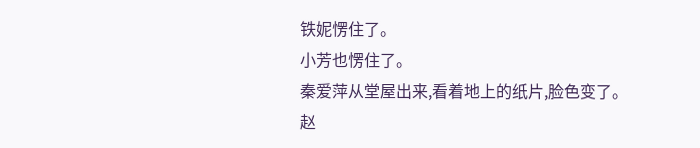铁妮愣住了。
小芳也愣住了。
秦爱萍从堂屋出来,看着地上的纸片,脸色变了。
赵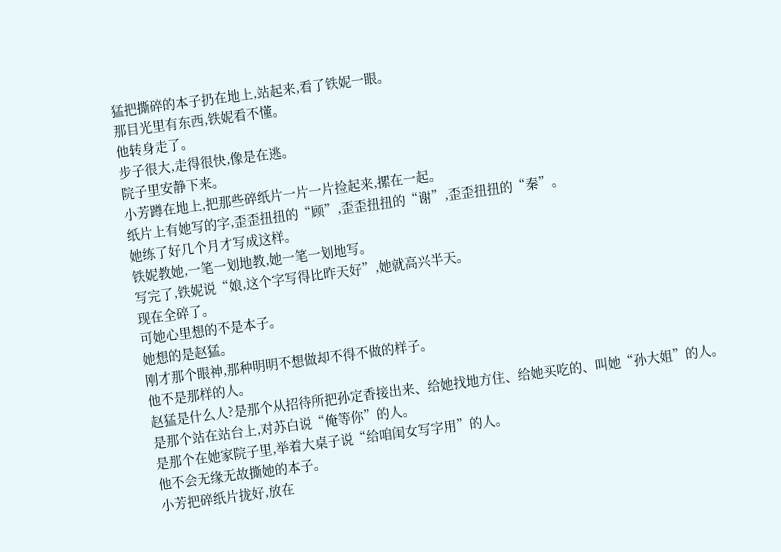猛把撕碎的本子扔在地上,站起来,看了铁妮一眼。
那目光里有东西,铁妮看不懂。
他转身走了。
步子很大,走得很快,像是在逃。
院子里安静下来。
小芳蹲在地上,把那些碎纸片一片一片捡起来,摞在一起。
纸片上有她写的字,歪歪扭扭的“顾”,歪歪扭扭的“谢”,歪歪扭扭的“秦”。
她练了好几个月才写成这样。
铁妮教她,一笔一划地教,她一笔一划地写。
写完了,铁妮说“娘,这个字写得比昨天好”,她就高兴半天。
现在全碎了。
可她心里想的不是本子。
她想的是赵猛。
刚才那个眼神,那种明明不想做却不得不做的样子。
他不是那样的人。
赵猛是什么人?是那个从招待所把孙定香接出来、给她找地方住、给她买吃的、叫她“孙大姐”的人。
是那个站在站台上,对苏白说“俺等你”的人。
是那个在她家院子里,举着大桌子说“给咱闺女写字用”的人。
他不会无缘无故撕她的本子。
小芳把碎纸片拢好,放在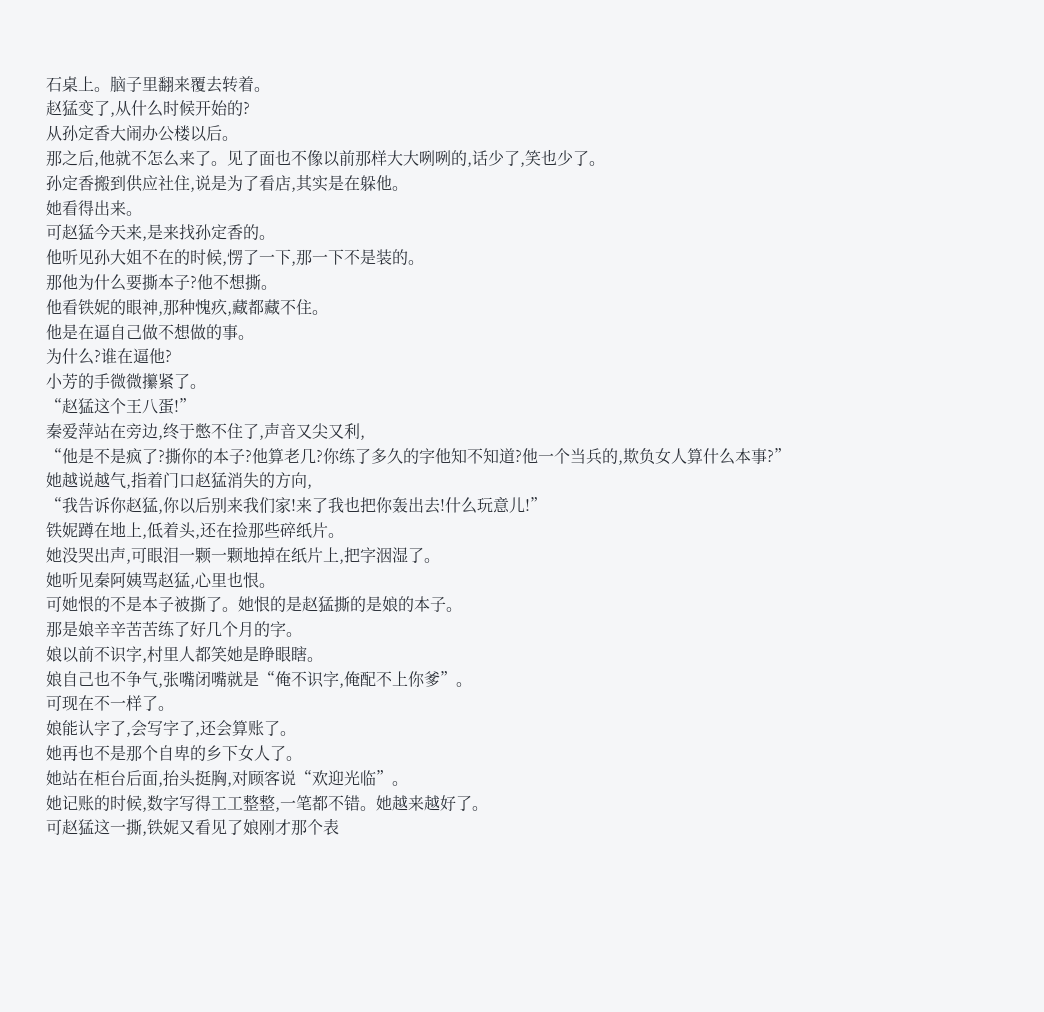石桌上。脑子里翻来覆去转着。
赵猛变了,从什么时候开始的?
从孙定香大闹办公楼以后。
那之后,他就不怎么来了。见了面也不像以前那样大大咧咧的,话少了,笑也少了。
孙定香搬到供应社住,说是为了看店,其实是在躲他。
她看得出来。
可赵猛今天来,是来找孙定香的。
他听见孙大姐不在的时候,愣了一下,那一下不是装的。
那他为什么要撕本子?他不想撕。
他看铁妮的眼神,那种愧疚,藏都藏不住。
他是在逼自己做不想做的事。
为什么?谁在逼他?
小芳的手微微攥紧了。
“赵猛这个王八蛋!”
秦爱萍站在旁边,终于憋不住了,声音又尖又利,
“他是不是疯了?撕你的本子?他算老几?你练了多久的字他知不知道?他一个当兵的,欺负女人算什么本事?”
她越说越气,指着门口赵猛消失的方向,
“我告诉你赵猛,你以后别来我们家!来了我也把你轰出去!什么玩意儿!”
铁妮蹲在地上,低着头,还在捡那些碎纸片。
她没哭出声,可眼泪一颗一颗地掉在纸片上,把字洇湿了。
她听见秦阿姨骂赵猛,心里也恨。
可她恨的不是本子被撕了。她恨的是赵猛撕的是娘的本子。
那是娘辛辛苦苦练了好几个月的字。
娘以前不识字,村里人都笑她是睁眼瞎。
娘自己也不争气,张嘴闭嘴就是“俺不识字,俺配不上你爹”。
可现在不一样了。
娘能认字了,会写字了,还会算账了。
她再也不是那个自卑的乡下女人了。
她站在柜台后面,抬头挺胸,对顾客说“欢迎光临”。
她记账的时候,数字写得工工整整,一笔都不错。她越来越好了。
可赵猛这一撕,铁妮又看见了娘刚才那个表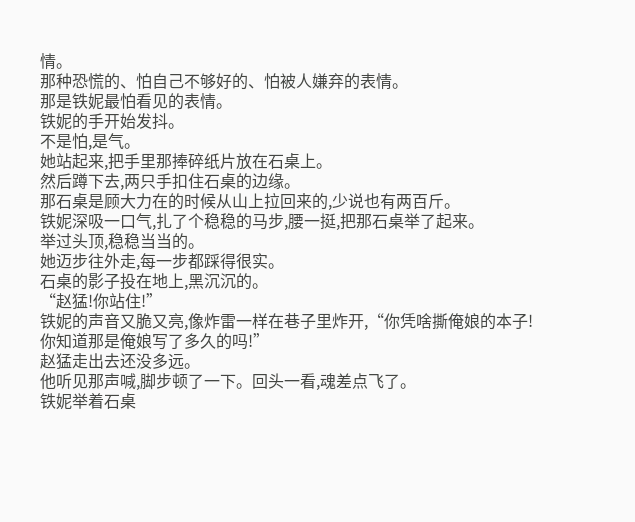情。
那种恐慌的、怕自己不够好的、怕被人嫌弃的表情。
那是铁妮最怕看见的表情。
铁妮的手开始发抖。
不是怕,是气。
她站起来,把手里那捧碎纸片放在石桌上。
然后蹲下去,两只手扣住石桌的边缘。
那石桌是顾大力在的时候从山上拉回来的,少说也有两百斤。
铁妮深吸一口气,扎了个稳稳的马步,腰一挺,把那石桌举了起来。
举过头顶,稳稳当当的。
她迈步往外走,每一步都踩得很实。
石桌的影子投在地上,黑沉沉的。
“赵猛!你站住!”
铁妮的声音又脆又亮,像炸雷一样在巷子里炸开,“你凭啥撕俺娘的本子!你知道那是俺娘写了多久的吗!”
赵猛走出去还没多远。
他听见那声喊,脚步顿了一下。回头一看,魂差点飞了。
铁妮举着石桌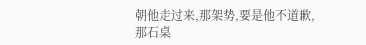朝他走过来,那架势,要是他不道歉,那石桌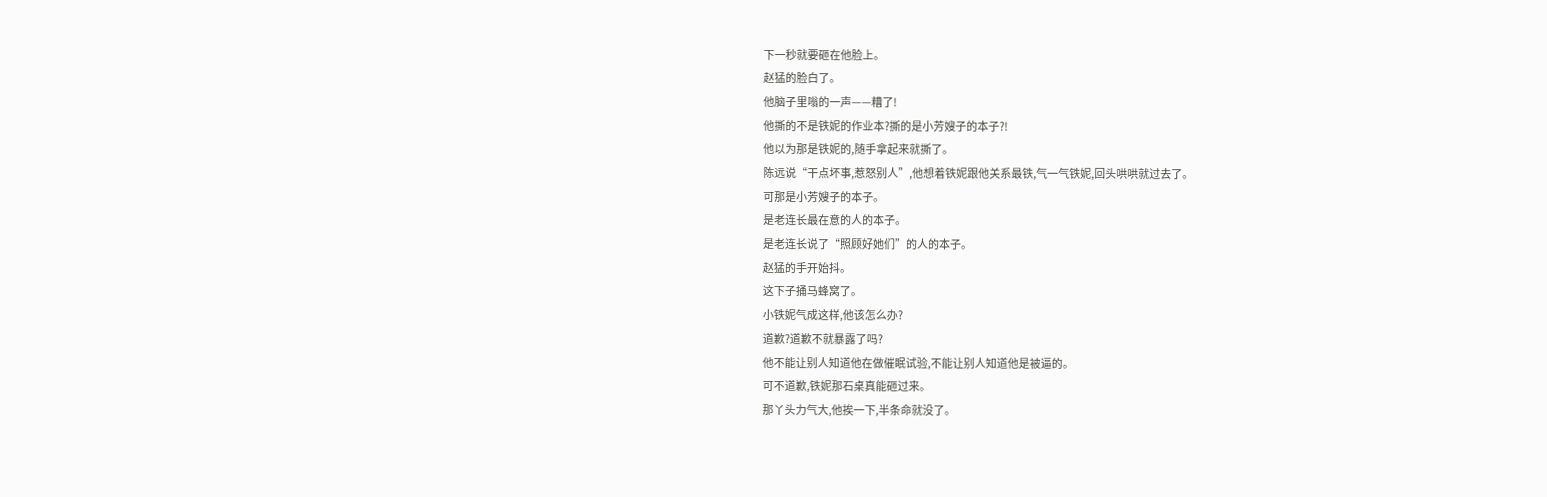下一秒就要砸在他脸上。
赵猛的脸白了。
他脑子里嗡的一声——糟了!
他撕的不是铁妮的作业本?撕的是小芳嫂子的本子?!
他以为那是铁妮的,随手拿起来就撕了。
陈远说“干点坏事,惹怒别人”,他想着铁妮跟他关系最铁,气一气铁妮,回头哄哄就过去了。
可那是小芳嫂子的本子。
是老连长最在意的人的本子。
是老连长说了“照顾好她们”的人的本子。
赵猛的手开始抖。
这下子捅马蜂窝了。
小铁妮气成这样,他该怎么办?
道歉?道歉不就暴露了吗?
他不能让别人知道他在做催眠试验,不能让别人知道他是被逼的。
可不道歉,铁妮那石桌真能砸过来。
那丫头力气大,他挨一下,半条命就没了。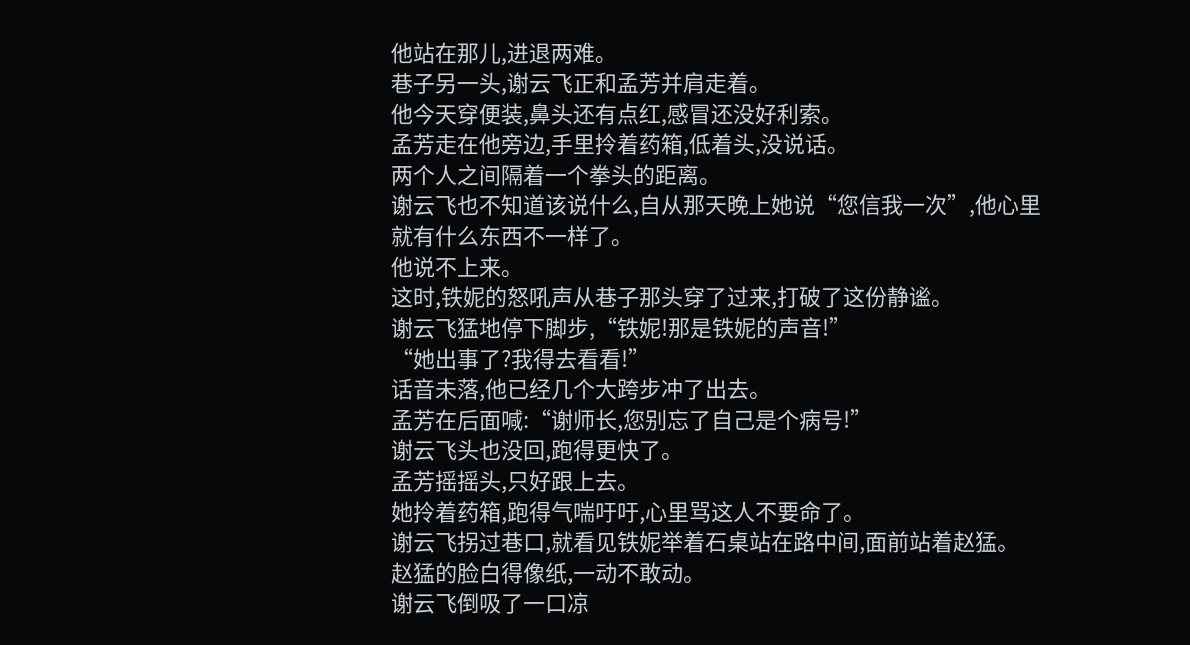他站在那儿,进退两难。
巷子另一头,谢云飞正和孟芳并肩走着。
他今天穿便装,鼻头还有点红,感冒还没好利索。
孟芳走在他旁边,手里拎着药箱,低着头,没说话。
两个人之间隔着一个拳头的距离。
谢云飞也不知道该说什么,自从那天晚上她说“您信我一次”,他心里就有什么东西不一样了。
他说不上来。
这时,铁妮的怒吼声从巷子那头穿了过来,打破了这份静谧。
谢云飞猛地停下脚步,“铁妮!那是铁妮的声音!”
“她出事了?我得去看看!”
话音未落,他已经几个大跨步冲了出去。
孟芳在后面喊:“谢师长,您别忘了自己是个病号!”
谢云飞头也没回,跑得更快了。
孟芳摇摇头,只好跟上去。
她拎着药箱,跑得气喘吁吁,心里骂这人不要命了。
谢云飞拐过巷口,就看见铁妮举着石桌站在路中间,面前站着赵猛。
赵猛的脸白得像纸,一动不敢动。
谢云飞倒吸了一口凉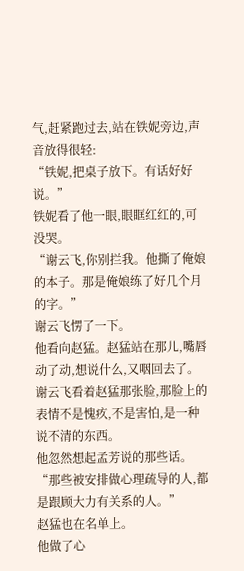气,赶紧跑过去,站在铁妮旁边,声音放得很轻:
“铁妮,把桌子放下。有话好好说。”
铁妮看了他一眼,眼眶红红的,可没哭。
“谢云飞,你别拦我。他撕了俺娘的本子。那是俺娘练了好几个月的字。”
谢云飞愣了一下。
他看向赵猛。赵猛站在那儿,嘴唇动了动,想说什么,又咽回去了。
谢云飞看着赵猛那张脸,那脸上的表情不是愧疚,不是害怕,是一种说不清的东西。
他忽然想起孟芳说的那些话。
“那些被安排做心理疏导的人,都是跟顾大力有关系的人。”
赵猛也在名单上。
他做了心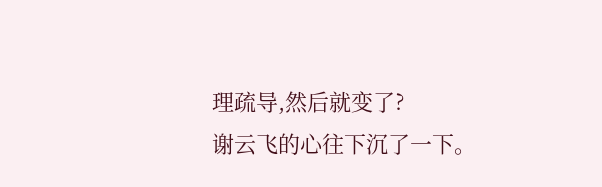理疏导,然后就变了?
谢云飞的心往下沉了一下。